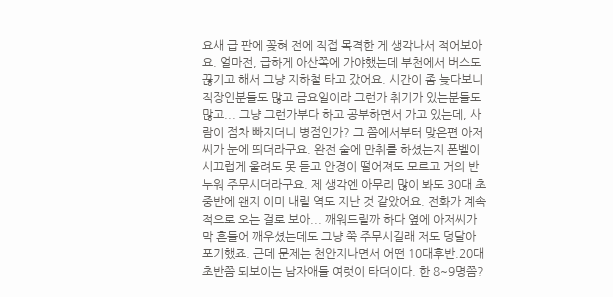요새 급 판에 꽂혀 전에 직접 목격한 게 생각나서 적어보아요. 얼마전, 급하게 아산쪽에 가야했는데 부천에서 버스도 끊기고 해서 그냥 지하철 타고 갔어요. 시간이 좀 늦다보니 직장인분들도 많고 금요일이라 그런가 취기가 있는분들도 많고... 그냥 그런가부다 하고 공부하면서 가고 있는데, 사람이 점차 빠지더니 병점인가? 그 쯤에서부터 맞은편 아저씨가 눈에 띄더라구요. 완전 술에 만취를 하셨는지 폰벨이 시끄럽게 울려도 못 듣고 안경이 떨어져도 모르고 거의 반 누워 주무시더라구요. 제 생각엔 아무리 많이 봐도 30대 초중반에 왠지 이미 내릴 역도 지난 것 같았어요. 전화가 계속적으로 오는 걸로 보아... 깨워드릴까 하다 옆에 아저씨가 막 흔들어 깨우셨는데도 그냥 쭉 주무시길래 저도 덩달아 포기했죠. 근데 문제는 천안지나면서 어떤 10대후반.20대초반쯤 되보이는 남자애들 여럿이 타더이다. 한 8~9명쯤?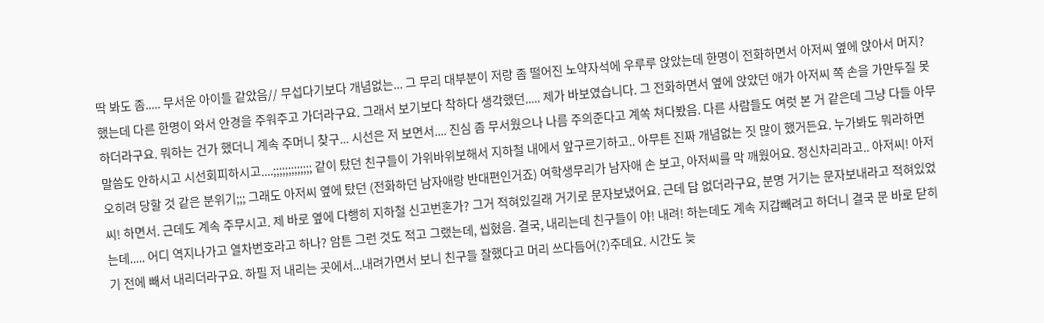딱 봐도 좀..... 무서운 아이들 같았음// 무섭다기보다 개념없는... 그 무리 대부분이 저랑 좀 떨어진 노약자석에 우루루 앉았는데 한명이 전화하면서 아저씨 옆에 앉아서 머지?했는데 다른 한명이 와서 안경을 주워주고 가더라구요. 그래서 보기보다 착하다 생각했던..... 제가 바보였습니다. 그 전화하면서 옆에 앉았던 애가 아저씨 쪽 손을 가만두질 못하더라구요. 뭐하는 건가 했더니 계속 주머니 찾구... 시선은 저 보면서.... 진심 좀 무서웠으나 나름 주의준다고 계쏙 쳐다봤음. 다른 사람들도 여럿 본 거 같은데 그냥 다들 아무말씀도 안하시고 시선회피하시고....;;;;;;;;;;;;; 같이 탔던 친구들이 가위바위보해서 지하철 내에서 앞구르기하고.. 아무튼 진짜 개념없는 짓 많이 했거든요. 누가봐도 뭐라하면 오히려 당할 것 같은 분위기;;; 그래도 아저씨 옆에 탔던 (전화하던 남자애랑 반대편인거죠) 여학생무리가 남자애 손 보고, 아저씨를 막 깨웠어요. 정신차리라고.. 아저씨! 아저씨! 하면서. 근데도 계속 주무시고. 제 바로 옆에 다행히 지하철 신고번혼가? 그거 적혀있길래 거기로 문자보냈어요. 근데 답 없더라구요, 분명 거기는 문자보내라고 적혀있었는데..... 어디 역지나가고 열차번호라고 하나? 암튼 그런 것도 적고 그랬는데, 씹혔음. 결국, 내리는데 친구들이 야! 내려! 하는데도 계속 지갑빼려고 하더니 결국 문 바로 닫히기 전에 빼서 내리더라구요. 하필 저 내리는 곳에서...내려가면서 보니 친구들 잘했다고 머리 쓰다듬어(?)주데요. 시간도 늦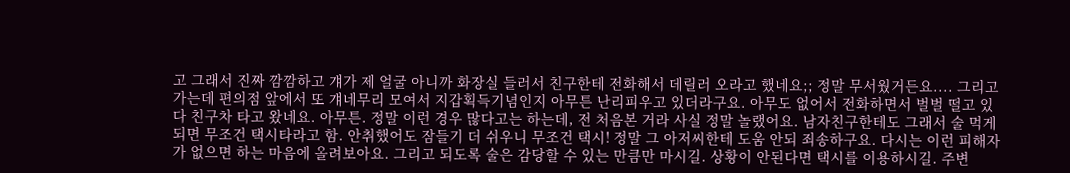고 그래서 진짜 깜깜하고 걔가 제 얼굴 아니까 화장실 들러서 친구한테 전화해서 데릴러 오라고 했네요;; 정말 무서웠거든요.... 그리고 가는데 편의점 앞에서 또 걔네무리 모여서 지갑획득기념인지 아무튼 난리피우고 있더라구요. 아무도 없어서 전화하면서 벌벌 떨고 있다 친구차 타고 왔네요. 아무튼. 정말 이런 경우 많다고는 하는데, 전 처음본 거라 사실 정말 놀랬어요. 남자친구한테도 그래서 술 먹게 되면 무조건 택시타라고 함. 안취했어도 잠들기 더 쉬우니 무조건 택시! 정말 그 아저씨한테 도움 안되 죄송하구요. 다시는 이런 피해자가 없으면 하는 마음에 올려보아요. 그리고 되도록 술은 감당할 수 있는 만큼만 마시길. 상황이 안된다면 택시를 이용하시길. 주변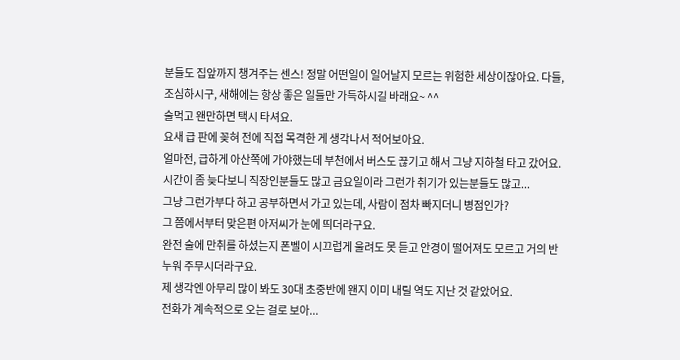분들도 집앞까지 챙겨주는 센스! 정말 어떤일이 일어날지 모르는 위험한 세상이잖아요. 다들, 조심하시구, 새해에는 항상 좋은 일들만 가득하시길 바래요~ ^^
술먹고 왠만하면 택시 타셔요.
요새 급 판에 꽂혀 전에 직접 목격한 게 생각나서 적어보아요.
얼마전, 급하게 아산쪽에 가야했는데 부천에서 버스도 끊기고 해서 그냥 지하철 타고 갔어요.
시간이 좀 늦다보니 직장인분들도 많고 금요일이라 그런가 취기가 있는분들도 많고...
그냥 그런가부다 하고 공부하면서 가고 있는데, 사람이 점차 빠지더니 병점인가?
그 쯤에서부터 맞은편 아저씨가 눈에 띄더라구요.
완전 술에 만취를 하셨는지 폰벨이 시끄럽게 울려도 못 듣고 안경이 떨어져도 모르고 거의 반 누워 주무시더라구요.
제 생각엔 아무리 많이 봐도 30대 초중반에 왠지 이미 내릴 역도 지난 것 같았어요.
전화가 계속적으로 오는 걸로 보아...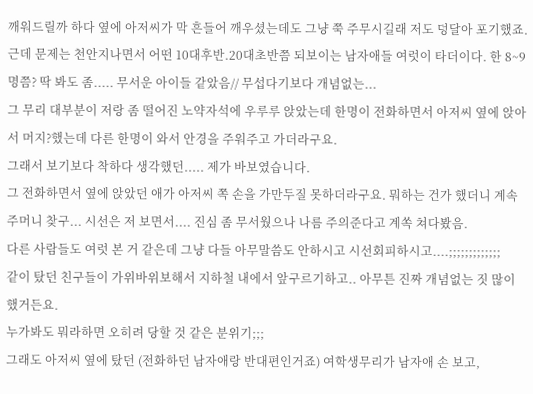깨워드릴까 하다 옆에 아저씨가 막 흔들어 깨우셨는데도 그냥 쭉 주무시길래 저도 덩달아 포기했죠.
근데 문제는 천안지나면서 어떤 10대후반.20대초반쯤 되보이는 남자애들 여럿이 타더이다. 한 8~9명쯤? 딱 봐도 좀..... 무서운 아이들 같았음// 무섭다기보다 개념없는...
그 무리 대부분이 저랑 좀 떨어진 노약자석에 우루루 앉았는데 한명이 전화하면서 아저씨 옆에 앉아서 머지?했는데 다른 한명이 와서 안경을 주워주고 가더라구요.
그래서 보기보다 착하다 생각했던..... 제가 바보였습니다.
그 전화하면서 옆에 앉았던 애가 아저씨 쪽 손을 가만두질 못하더라구요. 뭐하는 건가 했더니 계속 주머니 찾구... 시선은 저 보면서.... 진심 좀 무서웠으나 나름 주의준다고 계쏙 쳐다봤음.
다른 사람들도 여럿 본 거 같은데 그냥 다들 아무말씀도 안하시고 시선회피하시고....;;;;;;;;;;;;;
같이 탔던 친구들이 가위바위보해서 지하철 내에서 앞구르기하고.. 아무튼 진짜 개념없는 짓 많이 했거든요.
누가봐도 뭐라하면 오히려 당할 것 같은 분위기;;;
그래도 아저씨 옆에 탔던 (전화하던 남자애랑 반대편인거죠) 여학생무리가 남자애 손 보고,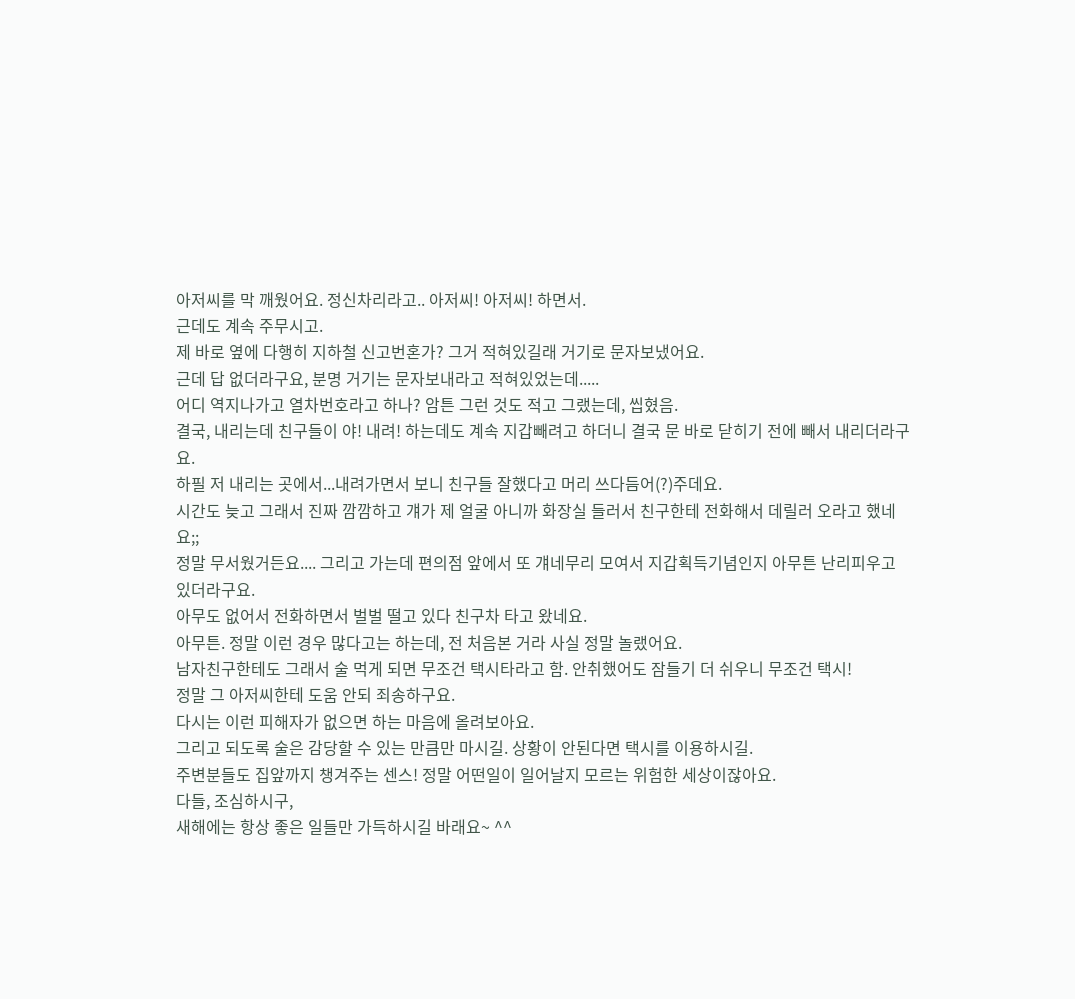아저씨를 막 깨웠어요. 정신차리라고.. 아저씨! 아저씨! 하면서.
근데도 계속 주무시고.
제 바로 옆에 다행히 지하철 신고번혼가? 그거 적혀있길래 거기로 문자보냈어요.
근데 답 없더라구요, 분명 거기는 문자보내라고 적혀있었는데.....
어디 역지나가고 열차번호라고 하나? 암튼 그런 것도 적고 그랬는데, 씹혔음.
결국, 내리는데 친구들이 야! 내려! 하는데도 계속 지갑빼려고 하더니 결국 문 바로 닫히기 전에 빼서 내리더라구요.
하필 저 내리는 곳에서...내려가면서 보니 친구들 잘했다고 머리 쓰다듬어(?)주데요.
시간도 늦고 그래서 진짜 깜깜하고 걔가 제 얼굴 아니까 화장실 들러서 친구한테 전화해서 데릴러 오라고 했네요;;
정말 무서웠거든요.... 그리고 가는데 편의점 앞에서 또 걔네무리 모여서 지갑획득기념인지 아무튼 난리피우고 있더라구요.
아무도 없어서 전화하면서 벌벌 떨고 있다 친구차 타고 왔네요.
아무튼. 정말 이런 경우 많다고는 하는데, 전 처음본 거라 사실 정말 놀랬어요.
남자친구한테도 그래서 술 먹게 되면 무조건 택시타라고 함. 안취했어도 잠들기 더 쉬우니 무조건 택시!
정말 그 아저씨한테 도움 안되 죄송하구요.
다시는 이런 피해자가 없으면 하는 마음에 올려보아요.
그리고 되도록 술은 감당할 수 있는 만큼만 마시길. 상황이 안된다면 택시를 이용하시길.
주변분들도 집앞까지 챙겨주는 센스! 정말 어떤일이 일어날지 모르는 위험한 세상이잖아요.
다들, 조심하시구,
새해에는 항상 좋은 일들만 가득하시길 바래요~ ^^